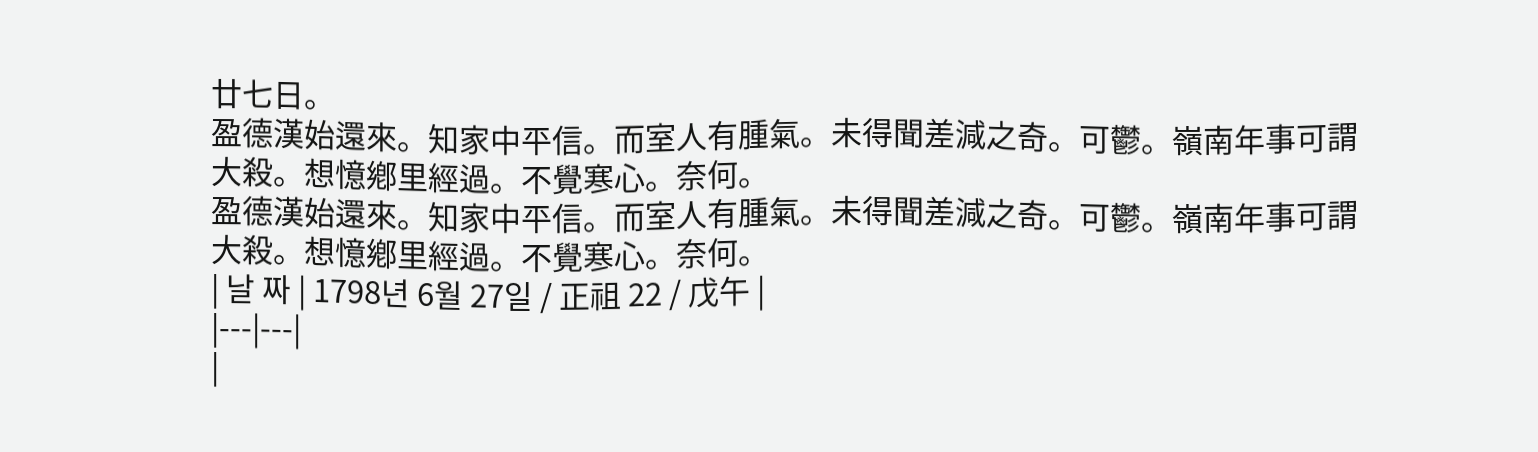廿七日。
盈德漢始還來。知家中平信。而室人有腫氣。未得聞差減之奇。可鬱。嶺南年事可謂大殺。想憶鄕里經過。不覺寒心。奈何。
盈德漢始還來。知家中平信。而室人有腫氣。未得聞差減之奇。可鬱。嶺南年事可謂大殺。想憶鄕里經過。不覺寒心。奈何。
| 날 짜 | 1798년 6월 27일 / 正祖 22 / 戊午 |
|---|---|
|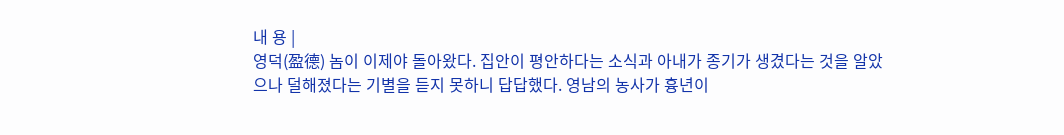내 용 |
영덕(盈德) 놈이 이제야 돌아왔다. 집안이 평안하다는 소식과 아내가 종기가 생겼다는 것을 알았으나 덜해졌다는 기별을 듣지 못하니 답답했다. 영남의 농사가 흉년이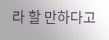라 할 만하다고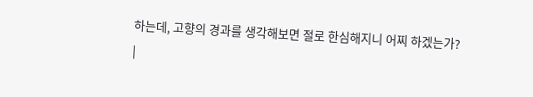하는데, 고향의 경과를 생각해보면 절로 한심해지니 어찌 하겠는가?
|